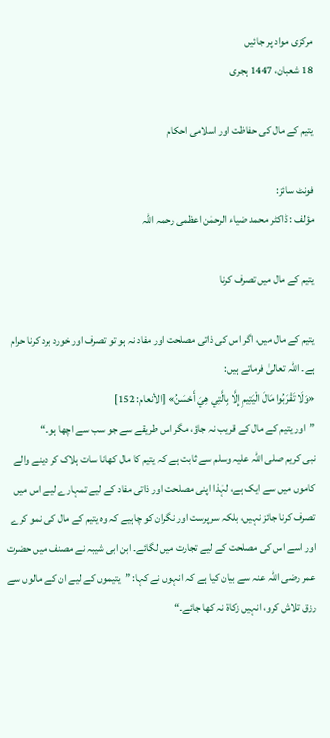مرکزی مواد پر جائیں
18 شعبان، 1447 ہجری

یتیم کے مال کی حفاظت اور اسلامی احکام

فونٹ سائز:
مؤلف : ڈاکٹر محمد ضیاء الرحمٰن اعظمی رحمہ اللہ

یتیم کے مال میں تصرف کرنا

یتیم کے مال میں، اگر اس کی ذاتی مصلحت اور مفاد نہ ہو تو تصرف اور خورد برد کرنا حرام ہے۔ اللہ تعالیٰ فرماتے ہیں:
«وَلَا تَقْرَبُوا مَالَ الْيَتِيمِ إِلَّا بِالَّتِي هِيَ أَحْسَنُ» [الأنعام: 152]
”اور یتیم کے مال کے قریب نہ جاؤ، مگر اس طریقے سے جو سب سے اچھا ہو۔“
نبی کریم صلی اللہ علیہ وسلم سے ثابت ہے کہ یتیم کا مال کھانا سات ہلاک کر دینے والے کاموں میں سے ایک ہے، لہٰذا اپنی مصلحت اور ذاتی مفاد کے لیے تمہارے لیے اس میں تصرف کرنا جائز نہیں، بلکہ سرپرست اور نگران کو چاہیے کہ وہ یتیم کے مال کی نمو کرے اور اسے اس کی مصلحت کے لیے تجارت میں لگائے۔ ابن ابی شیبہ نے مصنف میں حضرت عمر رضی اللہ عنہ سے بیان کیا ہے کہ انہوں نے کہا: ”یتیموں کے لیے ان کے مالوں سے رزق تلاش کرو، انہیں زکاۃ نہ کھا جائے۔“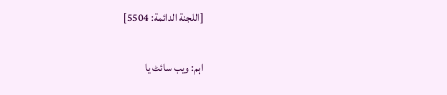[اللجنة الدائمة: 5504]

اہم: ویب سائٹ یا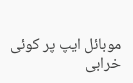موبائل ایپ پر کوئی خرابی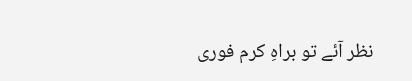نظر آئے تو براہِ کرم فوری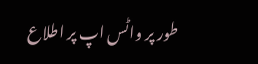طور پر واٹس اپ پر اطلاع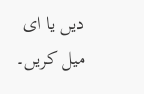دیں یا ای میل کریں۔